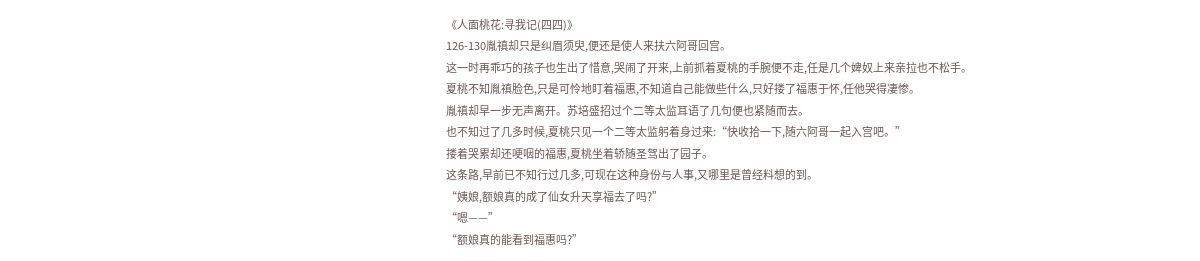《人面桃花:寻我记(四四)》
126-130胤禛却只是纠眉须臾,便还是使人来扶六阿哥回宫。
这一时再乖巧的孩子也生出了惜意,哭闹了开来,上前抓着夏桃的手腕便不走,任是几个婢奴上来亲拉也不松手。
夏桃不知胤禛脸色,只是可怜地盯着福惠,不知道自己能做些什么,只好搂了福惠于怀,任他哭得凄惨。
胤禛却早一步无声离开。苏培盛招过个二等太监耳语了几句便也紧随而去。
也不知过了几多时候,夏桃只见一个二等太监躬着身过来:“快收拾一下,随六阿哥一起入宫吧。”
搂着哭累却还哽咽的福惠,夏桃坐着轿随圣驾出了园子。
这条路,早前已不知行过几多,可现在这种身份与人事,又哪里是曾经料想的到。
“姨娘,额娘真的成了仙女升天享福去了吗?”
“嗯——”
“额娘真的能看到福惠吗?”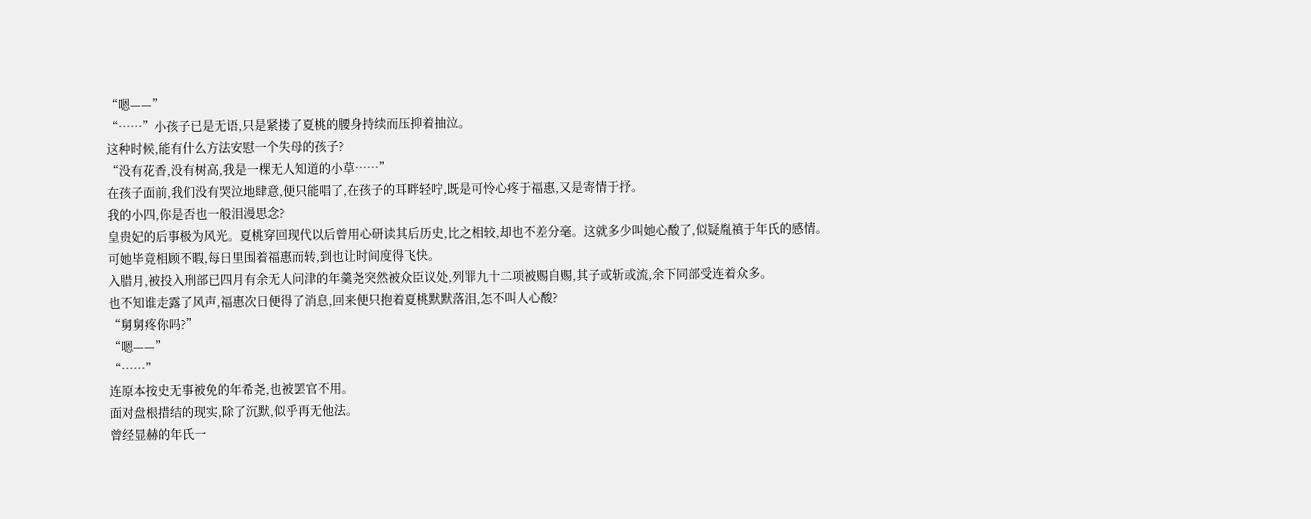“嗯——”
“……”小孩子已是无语,只是紧搂了夏桃的腰身持续而压抑着抽泣。
这种时候,能有什么方法安慰一个失母的孩子?
“没有花香,没有树高,我是一棵无人知道的小草……”
在孩子面前,我们没有哭泣地肆意,便只能唱了,在孩子的耳畔轻咛,既是可怜心疼于福惠,又是寄情于抒。
我的小四,你是否也一般泪漫思念?
皇贵妃的后事极为风光。夏桃穿回现代以后曾用心研读其后历史,比之相较,却也不差分毫。这就多少叫她心酸了,似疑胤禛于年氏的感情。
可她毕竟相顾不暇,每日里围着福惠而转,到也让时间度得飞快。
入腊月,被投入刑部已四月有余无人问津的年羹尧突然被众臣议处,列罪九十二项被赐自赐,其子或斩或流,余下同部受连着众多。
也不知谁走露了风声,福惠次日便得了消息,回来便只抱着夏桃默默落泪,怎不叫人心酸?
“舅舅疼你吗?”
“嗯——”
“……”
连原本按史无事被免的年希尧,也被罢官不用。
面对盘根措结的现实,除了沉默,似乎再无他法。
曾经显赫的年氏一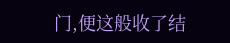门,便这般收了结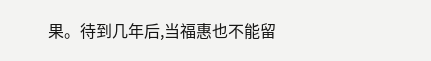果。待到几年后,当福惠也不能留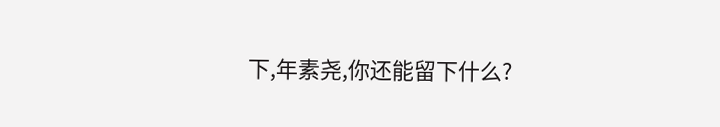下,年素尧,你还能留下什么?